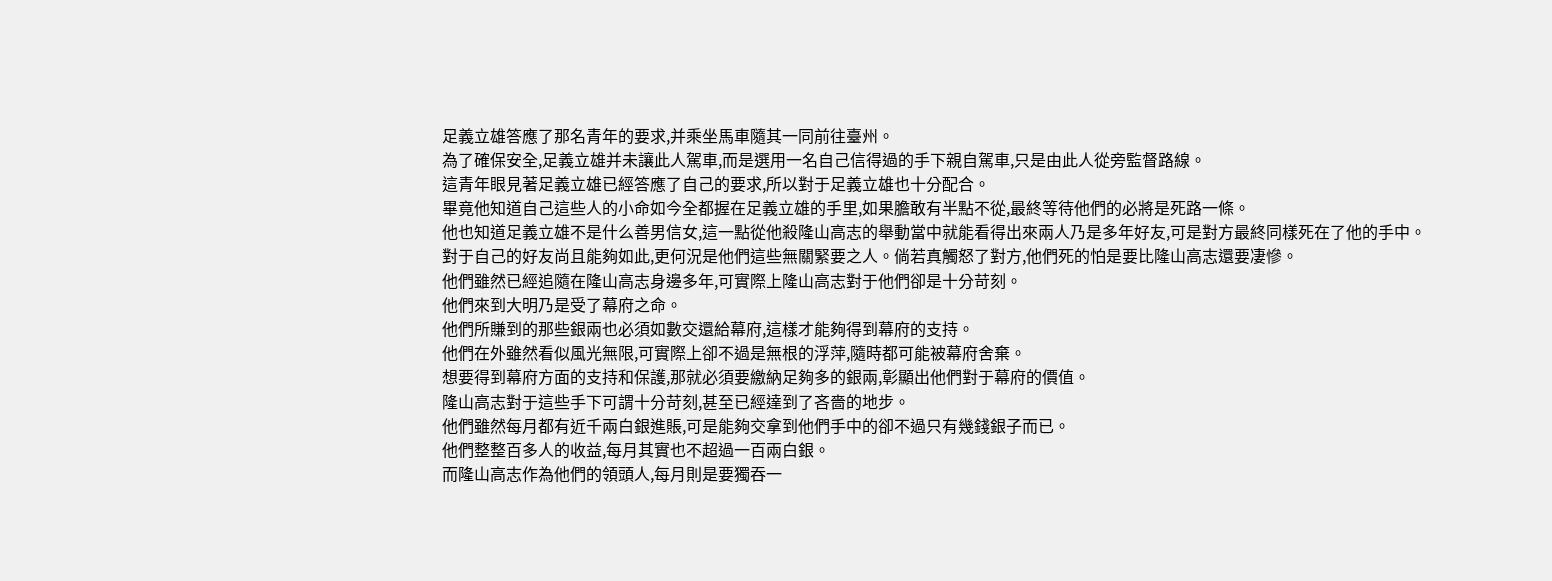足義立雄答應了那名青年的要求,并乘坐馬車隨其一同前往臺州。
為了確保安全,足義立雄并未讓此人駕車,而是選用一名自己信得過的手下親自駕車,只是由此人從旁監督路線。
這青年眼見著足義立雄已經答應了自己的要求,所以對于足義立雄也十分配合。
畢竟他知道自己這些人的小命如今全都握在足義立雄的手里,如果膽敢有半點不從,最終等待他們的必將是死路一條。
他也知道足義立雄不是什么善男信女,這一點從他殺隆山高志的舉動當中就能看得出來兩人乃是多年好友,可是對方最終同樣死在了他的手中。
對于自己的好友尚且能夠如此,更何況是他們這些無關緊要之人。倘若真觸怒了對方,他們死的怕是要比隆山高志還要凄慘。
他們雖然已經追隨在隆山高志身邊多年,可實際上隆山高志對于他們卻是十分苛刻。
他們來到大明乃是受了幕府之命。
他們所賺到的那些銀兩也必須如數交還給幕府,這樣才能夠得到幕府的支持。
他們在外雖然看似風光無限,可實際上卻不過是無根的浮萍,隨時都可能被幕府舍棄。
想要得到幕府方面的支持和保護,那就必須要繳納足夠多的銀兩,彰顯出他們對于幕府的價值。
隆山高志對于這些手下可謂十分苛刻,甚至已經達到了吝嗇的地步。
他們雖然每月都有近千兩白銀進賬,可是能夠交拿到他們手中的卻不過只有幾錢銀子而已。
他們整整百多人的收益,每月其實也不超過一百兩白銀。
而隆山高志作為他們的領頭人,每月則是要獨吞一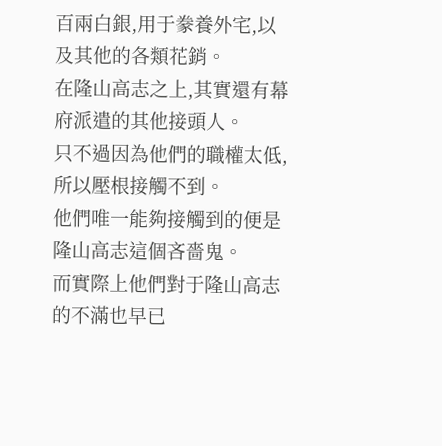百兩白銀,用于豢養外宅,以及其他的各類花銷。
在隆山高志之上,其實還有幕府派遣的其他接頭人。
只不過因為他們的職權太低,所以壓根接觸不到。
他們唯一能夠接觸到的便是隆山高志這個吝嗇鬼。
而實際上他們對于隆山高志的不滿也早已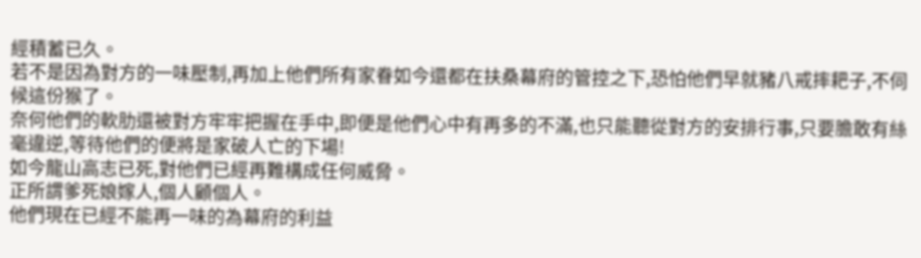經積蓄已久。
若不是因為對方的一味壓制,再加上他們所有家眷如今還都在扶桑幕府的管控之下,恐怕他們早就豬八戒摔耙子,不伺候這份猴了。
奈何他們的軟肋還被對方牢牢把握在手中,即便是他們心中有再多的不滿,也只能聽從對方的安排行事,只要膽敢有絲毫違逆,等待他們的便將是家破人亡的下場!
如今龍山高志已死,對他們已經再難構成任何威脅。
正所謂爹死娘嫁人,個人顧個人。
他們現在已經不能再一味的為幕府的利益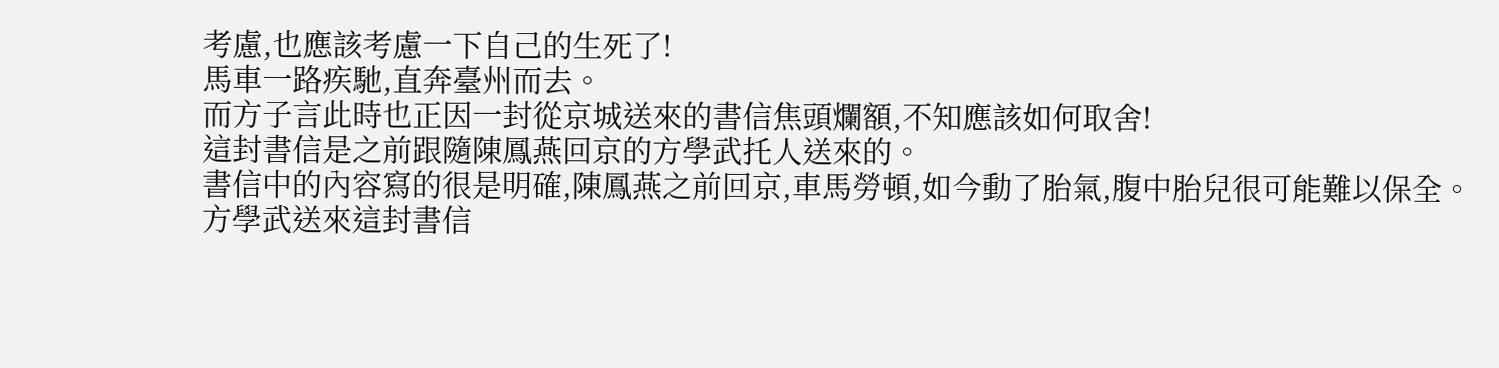考慮,也應該考慮一下自己的生死了!
馬車一路疾馳,直奔臺州而去。
而方子言此時也正因一封從京城送來的書信焦頭爛額,不知應該如何取舍!
這封書信是之前跟隨陳鳳燕回京的方學武托人送來的。
書信中的內容寫的很是明確,陳鳳燕之前回京,車馬勞頓,如今動了胎氣,腹中胎兒很可能難以保全。
方學武送來這封書信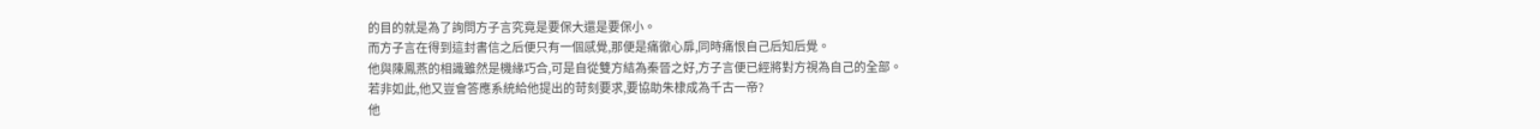的目的就是為了詢問方子言究竟是要保大還是要保小。
而方子言在得到這封書信之后便只有一個感覺,那便是痛徹心扉,同時痛恨自己后知后覺。
他與陳鳳燕的相識雖然是機緣巧合,可是自從雙方結為秦晉之好,方子言便已經將對方視為自己的全部。
若非如此,他又豈會答應系統給他提出的苛刻要求,要協助朱棣成為千古一帝?
他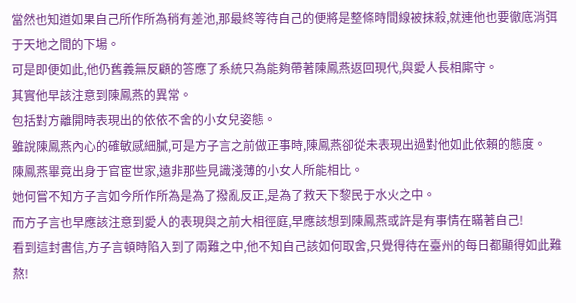當然也知道如果自己所作所為稍有差池,那最終等待自己的便將是整條時間線被抹殺,就連他也要徹底消弭于天地之間的下場。
可是即便如此,他仍舊義無反顧的答應了系統只為能夠帶著陳鳳燕返回現代,與愛人長相廝守。
其實他早該注意到陳鳳燕的異常。
包括對方離開時表現出的依依不舍的小女兒姿態。
雖說陳鳳燕內心的確敏感細膩,可是方子言之前做正事時,陳鳳燕卻從未表現出過對他如此依賴的態度。
陳鳳燕畢竟出身于官宦世家,遠非那些見識淺薄的小女人所能相比。
她何嘗不知方子言如今所作所為是為了撥亂反正,是為了救天下黎民于水火之中。
而方子言也早應該注意到愛人的表現與之前大相徑庭,早應該想到陳鳳燕或許是有事情在瞞著自己!
看到這封書信,方子言頓時陷入到了兩難之中,他不知自己該如何取舍,只覺得待在臺州的每日都顯得如此難熬!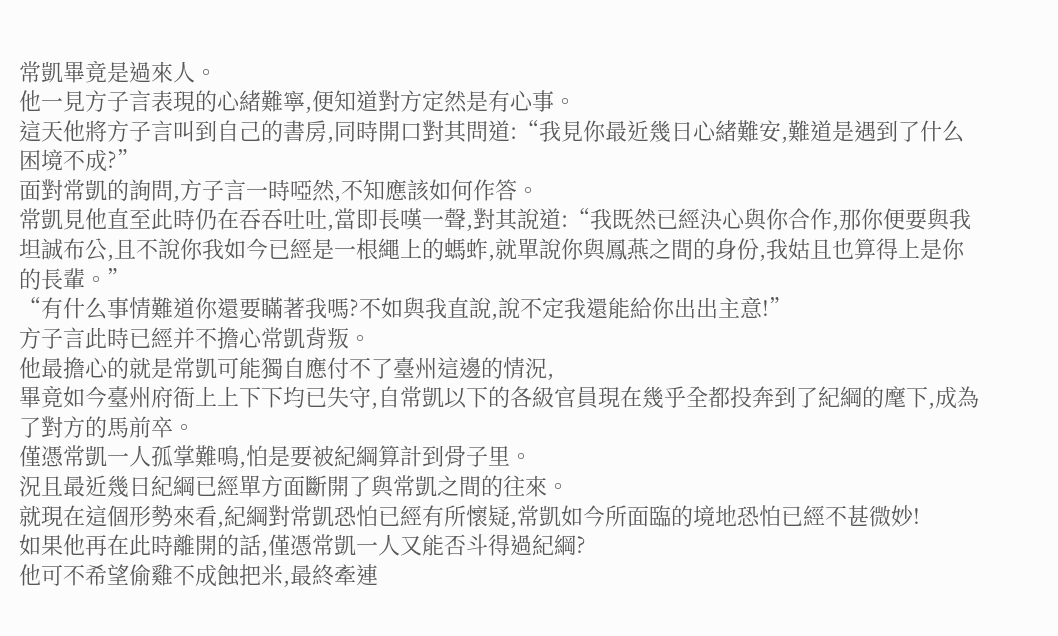常凱畢竟是過來人。
他一見方子言表現的心緒難寧,便知道對方定然是有心事。
這天他將方子言叫到自己的書房,同時開口對其問道:“我見你最近幾日心緒難安,難道是遇到了什么困境不成?”
面對常凱的詢問,方子言一時啞然,不知應該如何作答。
常凱見他直至此時仍在吞吞吐吐,當即長嘆一聲,對其說道:“我既然已經決心與你合作,那你便要與我坦誠布公,且不說你我如今已經是一根繩上的螞蚱,就單說你與鳳燕之間的身份,我姑且也算得上是你的長輩。”
“有什么事情難道你還要瞞著我嗎?不如與我直說,說不定我還能給你出出主意!”
方子言此時已經并不擔心常凱背叛。
他最擔心的就是常凱可能獨自應付不了臺州這邊的情況,
畢竟如今臺州府衙上上下下均已失守,自常凱以下的各級官員現在幾乎全都投奔到了紀綱的麾下,成為了對方的馬前卒。
僅憑常凱一人孤掌難鳴,怕是要被紀綱算計到骨子里。
況且最近幾日紀綱已經單方面斷開了與常凱之間的往來。
就現在這個形勢來看,紀綱對常凱恐怕已經有所懷疑,常凱如今所面臨的境地恐怕已經不甚微妙!
如果他再在此時離開的話,僅憑常凱一人又能否斗得過紀綱?
他可不希望偷雞不成蝕把米,最終牽連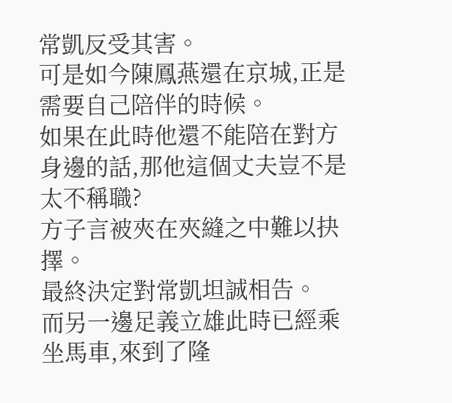常凱反受其害。
可是如今陳鳳燕還在京城,正是需要自己陪伴的時候。
如果在此時他還不能陪在對方身邊的話,那他這個丈夫豈不是太不稱職?
方子言被夾在夾縫之中難以抉擇。
最終決定對常凱坦誠相告。
而另一邊足義立雄此時已經乘坐馬車,來到了隆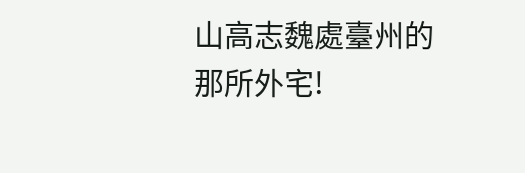山高志魏處臺州的那所外宅!